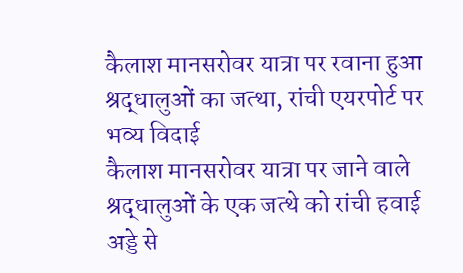कैलाश मानसरोवर यात्रा पर रवाना हुआ श्रद्धालुओं का जत्था, रांची एयरपोर्ट पर भव्य विदाई
कैलाश मानसरोवर यात्रा पर जाने वाले श्रद्धालुओं के एक जत्थे को रांची हवाई अड्डे से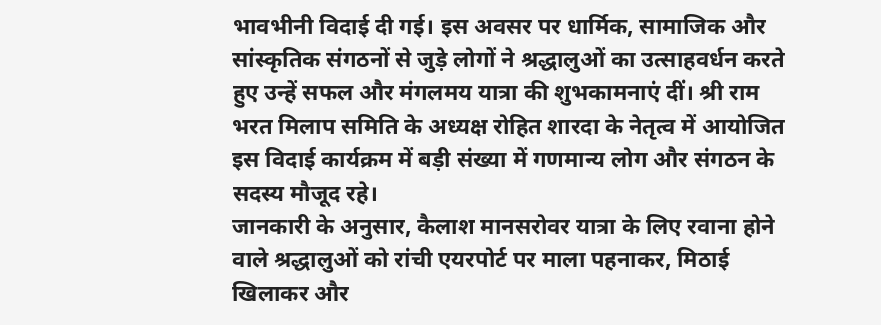भावभीनी विदाई दी गई। इस अवसर पर धार्मिक, सामाजिक और सांस्कृतिक संगठनों से जुड़े लोगों ने श्रद्धालुओं का उत्साहवर्धन करते हुए उन्हें सफल और मंगलमय यात्रा की शुभकामनाएं दीं। श्री राम भरत मिलाप समिति के अध्यक्ष रोहित शारदा के नेतृत्व में आयोजित इस विदाई कार्यक्रम में बड़ी संख्या में गणमान्य लोग और संगठन के सदस्य मौजूद रहे।
जानकारी के अनुसार, कैलाश मानसरोवर यात्रा के लिए रवाना होने वाले श्रद्धालुओं को रांची एयरपोर्ट पर माला पहनाकर, मिठाई खिलाकर और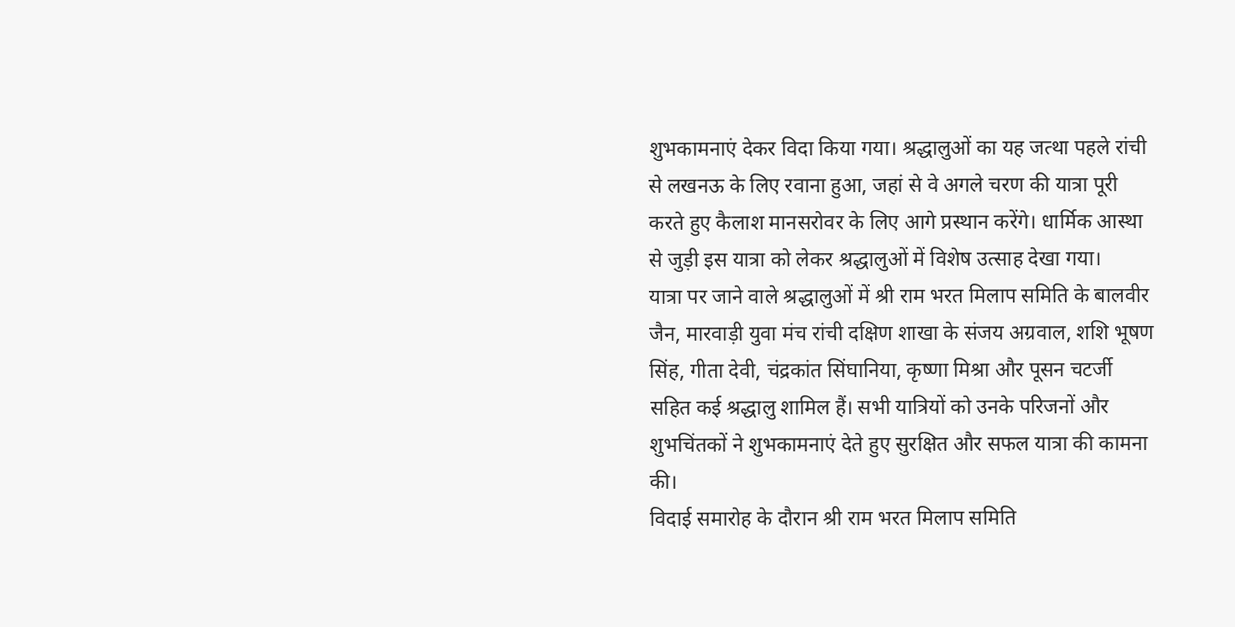शुभकामनाएं देकर विदा किया गया। श्रद्धालुओं का यह जत्था पहले रांची से लखनऊ के लिए रवाना हुआ, जहां से वे अगले चरण की यात्रा पूरी करते हुए कैलाश मानसरोवर के लिए आगे प्रस्थान करेंगे। धार्मिक आस्था से जुड़ी इस यात्रा को लेकर श्रद्धालुओं में विशेष उत्साह देखा गया।
यात्रा पर जाने वाले श्रद्धालुओं में श्री राम भरत मिलाप समिति के बालवीर जैन, मारवाड़ी युवा मंच रांची दक्षिण शाखा के संजय अग्रवाल, शशि भूषण सिंह, गीता देवी, चंद्रकांत सिंघानिया, कृष्णा मिश्रा और पूसन चटर्जी सहित कई श्रद्धालु शामिल हैं। सभी यात्रियों को उनके परिजनों और शुभचिंतकों ने शुभकामनाएं देते हुए सुरक्षित और सफल यात्रा की कामना की।
विदाई समारोह के दौरान श्री राम भरत मिलाप समिति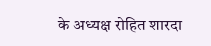के अध्यक्ष रोहित शारदा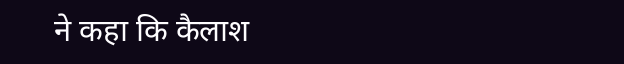ने कहा कि कैलाश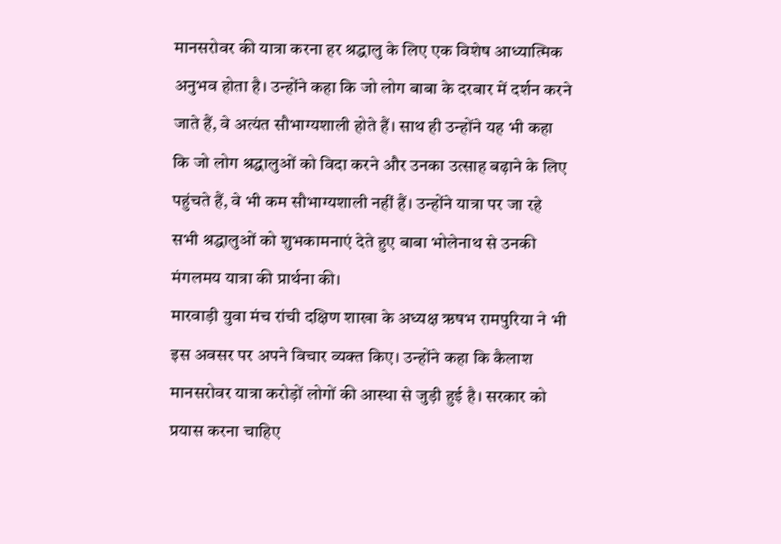मानसरोवर की यात्रा करना हर श्रद्धालु के लिए एक विशेष आध्यात्मिक अनुभव होता है। उन्होंने कहा कि जो लोग बाबा के दरबार में दर्शन करने जाते हैं, वे अत्यंत सौभाग्यशाली होते हैं। साथ ही उन्होंने यह भी कहा कि जो लोग श्रद्धालुओं को विदा करने और उनका उत्साह बढ़ाने के लिए पहुंचते हैं, वे भी कम सौभाग्यशाली नहीं हैं। उन्होंने यात्रा पर जा रहे सभी श्रद्धालुओं को शुभकामनाएं देते हुए बाबा भोलेनाथ से उनकी मंगलमय यात्रा की प्रार्थना की।
मारवाड़ी युवा मंच रांची दक्षिण शाखा के अध्यक्ष ऋषभ रामपुरिया ने भी इस अवसर पर अपने विचार व्यक्त किए। उन्होंने कहा कि कैलाश मानसरोवर यात्रा करोड़ों लोगों की आस्था से जुड़ी हुई है। सरकार को प्रयास करना चाहिए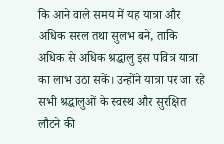कि आने वाले समय में यह यात्रा और अधिक सरल तथा सुलभ बने, ताकि अधिक से अधिक श्रद्धालु इस पवित्र यात्रा का लाभ उठा सकें। उन्होंने यात्रा पर जा रहे सभी श्रद्धालुओं के स्वस्थ और सुरक्षित लौटने की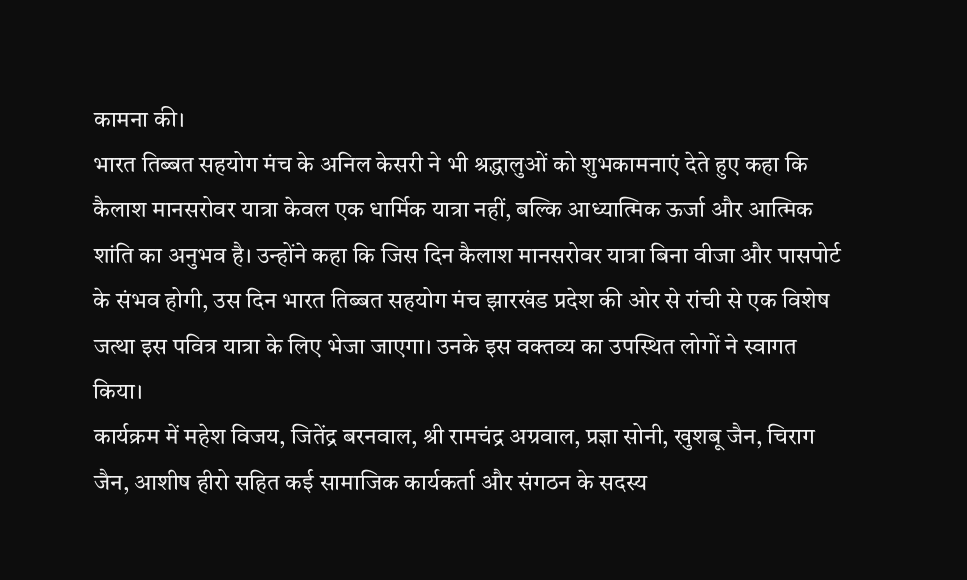कामना की।
भारत तिब्बत सहयोग मंच के अनिल केसरी ने भी श्रद्धालुओं को शुभकामनाएं देते हुए कहा कि कैलाश मानसरोवर यात्रा केवल एक धार्मिक यात्रा नहीं, बल्कि आध्यात्मिक ऊर्जा और आत्मिक शांति का अनुभव है। उन्होंने कहा कि जिस दिन कैलाश मानसरोवर यात्रा बिना वीजा और पासपोर्ट के संभव होगी, उस दिन भारत तिब्बत सहयोग मंच झारखंड प्रदेश की ओर से रांची से एक विशेष जत्था इस पवित्र यात्रा के लिए भेजा जाएगा। उनके इस वक्तव्य का उपस्थित लोगों ने स्वागत किया।
कार्यक्रम में महेश विजय, जितेंद्र बरनवाल, श्री रामचंद्र अग्रवाल, प्रज्ञा सोनी, खुशबू जैन, चिराग जैन, आशीष हीरो सहित कई सामाजिक कार्यकर्ता और संगठन के सदस्य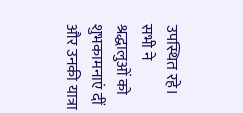उपस्थित रहे। सभी ने श्रद्धालुओं को शुभकामनाएं दीं और उनकी यात्रा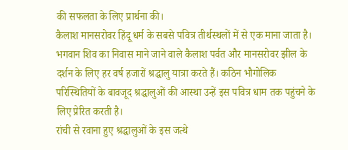की सफलता के लिए प्रार्थना की।
कैलाश मानसरोवर हिंदू धर्म के सबसे पवित्र तीर्थस्थलों में से एक माना जाता है। भगवान शिव का निवास माने जाने वाले कैलाश पर्वत और मानसरोवर झील के दर्शन के लिए हर वर्ष हजारों श्रद्धालु यात्रा करते हैं। कठिन भौगोलिक परिस्थितियों के बावजूद श्रद्धालुओं की आस्था उन्हें इस पवित्र धाम तक पहुंचने के लिए प्रेरित करती है।
रांची से रवाना हुए श्रद्धालुओं के इस जत्थे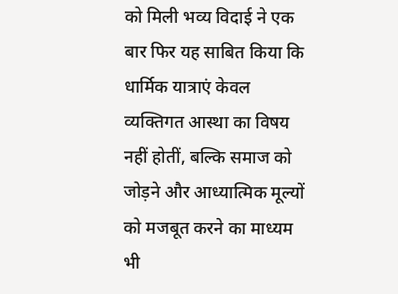को मिली भव्य विदाई ने एक बार फिर यह साबित किया कि धार्मिक यात्राएं केवल व्यक्तिगत आस्था का विषय नहीं होतीं, बल्कि समाज को जोड़ने और आध्यात्मिक मूल्यों को मजबूत करने का माध्यम भी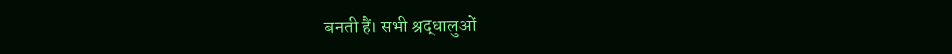बनती हैं। सभी श्रद्धालुओं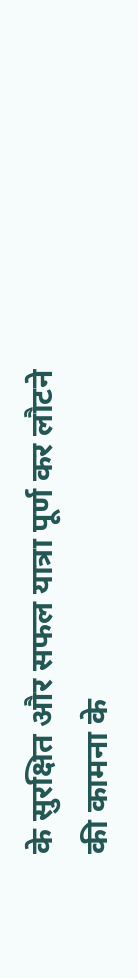के सुरक्षित और सफल यात्रा पूर्ण कर लौटने की कामना के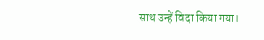साथ उन्हें विदा किया गया।